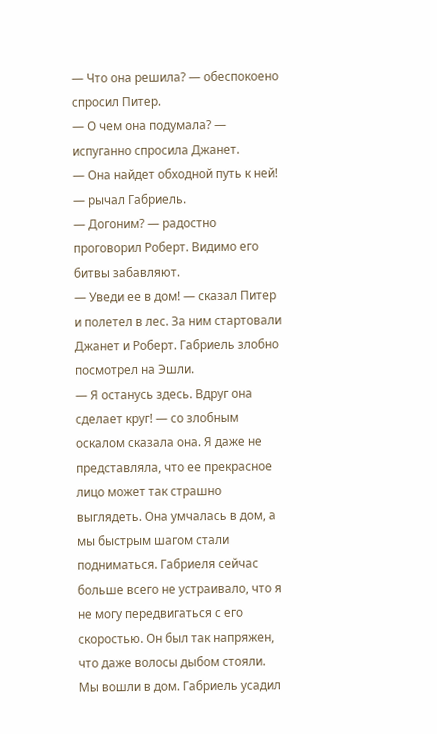— Что она решила? — обеспокоено спросил Питер.
— О чем она подумала? — испуганно спросила Джанет.
— Она найдет обходной путь к ней! — рычал Габриель.
— Догоним? — радостно проговорил Роберт. Видимо его битвы забавляют.
— Уведи ее в дом! — сказал Питер и полетел в лес. За ним стартовали Джанет и Роберт. Габриель злобно посмотрел на Эшли.
— Я останусь здесь. Вдруг она сделает круг! — со злобным оскалом сказала она. Я даже не представляла, что ее прекрасное лицо может так страшно выглядеть. Она умчалась в дом, а мы быстрым шагом стали подниматься. Габриеля сейчас больше всего не устраивало, что я не могу передвигаться с его скоростью. Он был так напряжен, что даже волосы дыбом стояли.
Мы вошли в дом. Габриель усадил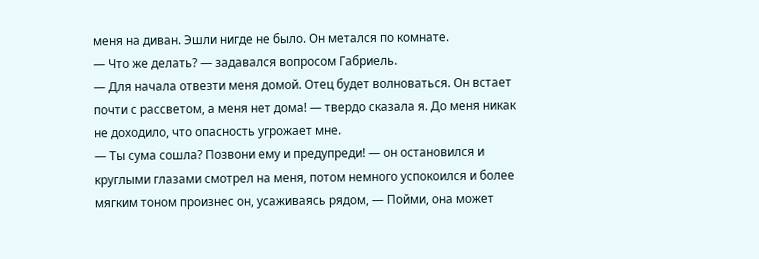меня на диван. Эшли нигде не было. Он метался по комнате.
— Что же делать? — задавался вопросом Габриель.
— Для начала отвезти меня домой. Отец будет волноваться. Он встает почти с рассветом, а меня нет дома! — твердо сказала я. До меня никак не доходило, что опасность угрожает мне.
— Ты сума сошла? Позвони ему и предупреди! — он остановился и круглыми глазами смотрел на меня, потом немного успокоился и более мягким тоном произнес он, усаживаясь рядом, — Пойми, она может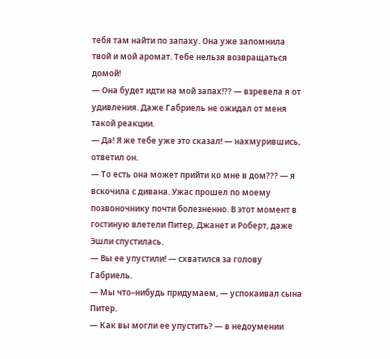тебя там найти по запаху. Она уже запомнила твой и мой аромат. Тебе нельзя возвращаться домой!
— Она будет идти на мой запах!?? — взревела я от удивления. Даже Габриель не ожидал от меня такой реакции.
— Да! Я же тебе уже это сказал! — нахмурившись, ответил он.
— То есть она может прийти ко мне в дом??? — я вскочила с дивана. Ужас прошел по моему позвоночнику почти болезненно. В этот момент в гостиную влетели Питер, Джанет и Роберт, даже Эшли спустилась.
— Вы ее упустили! — схватился за голову Габриель.
— Мы что–нибудь придумаем, — успокаивал сына Питер.
— Как вы могли ее упустить? — в недоумении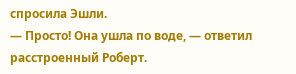спросила Эшли.
— Просто! Она ушла по воде, — ответил расстроенный Роберт.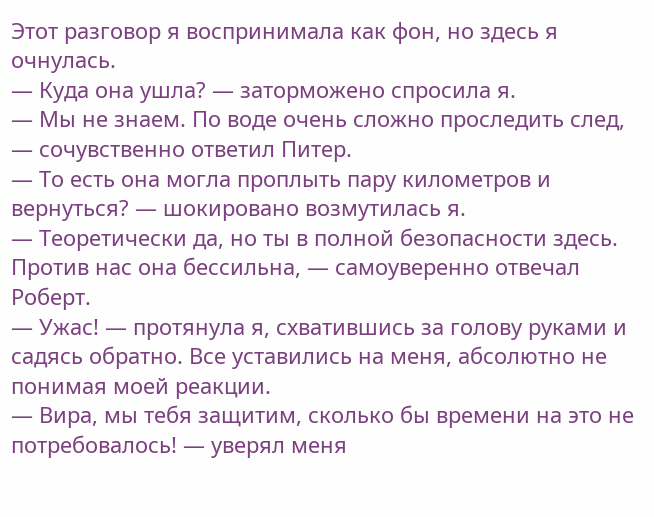Этот разговор я воспринимала как фон, но здесь я очнулась.
— Куда она ушла? — заторможено спросила я.
— Мы не знаем. По воде очень сложно проследить след, — сочувственно ответил Питер.
— То есть она могла проплыть пару километров и вернуться? — шокировано возмутилась я.
— Теоретически да, но ты в полной безопасности здесь. Против нас она бессильна, — самоуверенно отвечал Роберт.
— Ужас! — протянула я, схватившись за голову руками и садясь обратно. Все уставились на меня, абсолютно не понимая моей реакции.
— Вира, мы тебя защитим, сколько бы времени на это не потребовалось! — уверял меня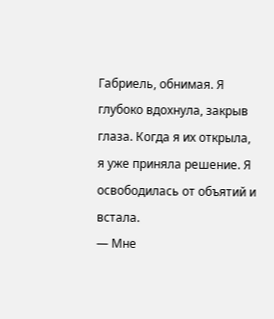Габриель, обнимая. Я глубоко вдохнула, закрыв глаза. Когда я их открыла, я уже приняла решение. Я освободилась от объятий и встала.
— Мне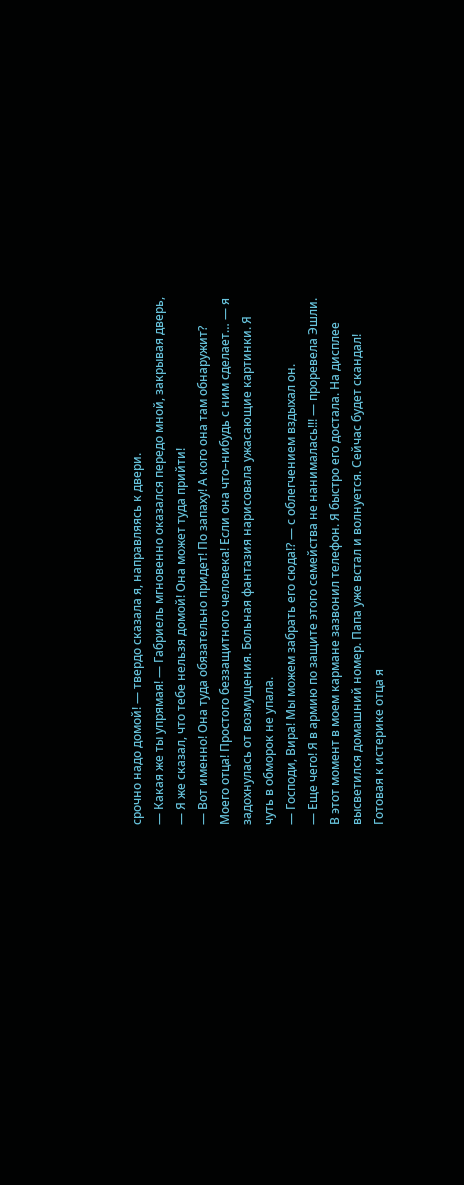срочно надо домой! — твердо сказала я, направляясь к двери.
— Какая же ты упрямая! — Габриель мгновенно оказался передо мной, закрывая дверь, — Я же сказал, что тебе нельзя домой! Она может туда прийти!
— Вот именно! Она туда обязательно придет! По запаху! А кого она там обнаружит? Моего отца! Простого беззащитного человека! Если она что–нибудь с ним сделает… — я задохнулась от возмущения. Больная фантазия нарисовала ужасающие картинки. Я чуть в обморок не упала.
— Господи, Вира! Мы можем забрать его сюда!? — с облегчением вздыхал он.
— Еще чего! Я в армию по защите этого семейства не нанималась!!! — проревела Эшли.
В этот момент в моем кармане зазвонил телефон. Я быстро его достала. На дисплее высветился домашний номер. Папа уже встал и волнуется. Сейчас будет скандал!
Готовая к истерике отца я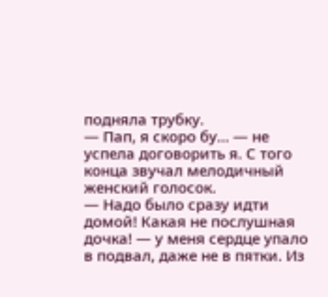подняла трубку.
— Пап, я скоро бу… — не успела договорить я. С того конца звучал мелодичный женский голосок.
— Надо было сразу идти домой! Какая не послушная дочка! — у меня сердце упало в подвал, даже не в пятки. Из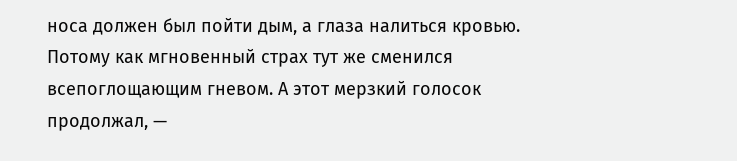носа должен был пойти дым, а глаза налиться кровью. Потому как мгновенный страх тут же сменился всепоглощающим гневом. А этот мерзкий голосок продолжал, —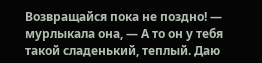Возвращайся пока не поздно! — мурлыкала она, — А то он у тебя такой сладенький, теплый. Даю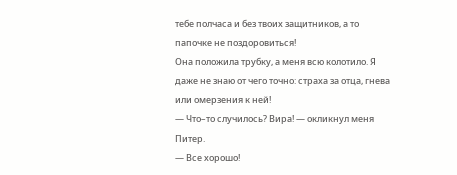тебе полчаса и без твоих защитников, а то папочке не поздоровиться!
Она положила трубку, а меня всю колотило. Я даже не знаю от чего точно: страха за отца, гнева или омерзения к ней!
— Что–то случилось? Вира! — окликнул меня Питер.
— Все хорошо!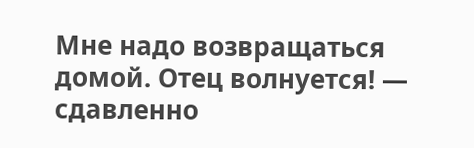Мне надо возвращаться домой. Отец волнуется! — сдавленно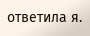ответила я.